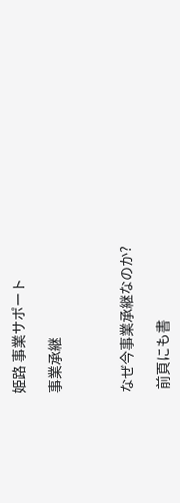姫路 事業サポート

事業承継



なぜ今事業承継なのか?

 前頁にも書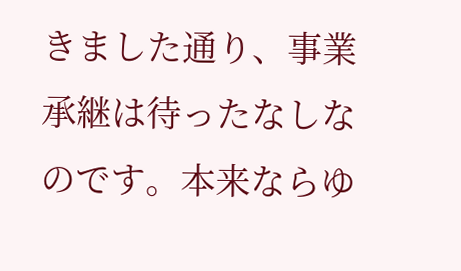きました通り、事業承継は待ったなしなのです。本来ならゆ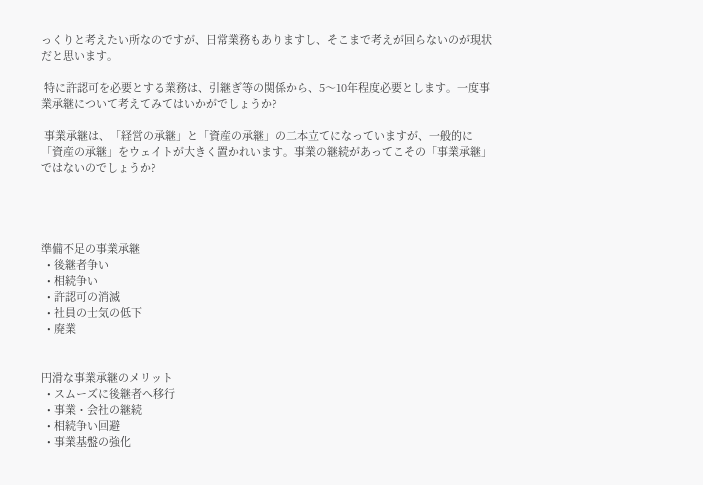っくりと考えたい所なのですが、日常業務もありますし、そこまで考えが回らないのが現状だと思います。

 特に許認可を必要とする業務は、引継ぎ等の関係から、5〜10年程度必要とします。一度事業承継について考えてみてはいかがでしょうか?

 事業承継は、「経営の承継」と「資産の承継」の二本立てになっていますが、一般的に「資産の承継」をウェイトが大きく置かれいます。事業の継続があってこその「事業承継」ではないのでしょうか?




準備不足の事業承継
  • 後継者争い
  • 相続争い
  • 許認可の消滅
  • 社員の士気の低下
  • 廃業


円滑な事業承継のメリット
  • スムーズに後継者へ移行
  • 事業・会社の継続
  • 相続争い回避
  • 事業基盤の強化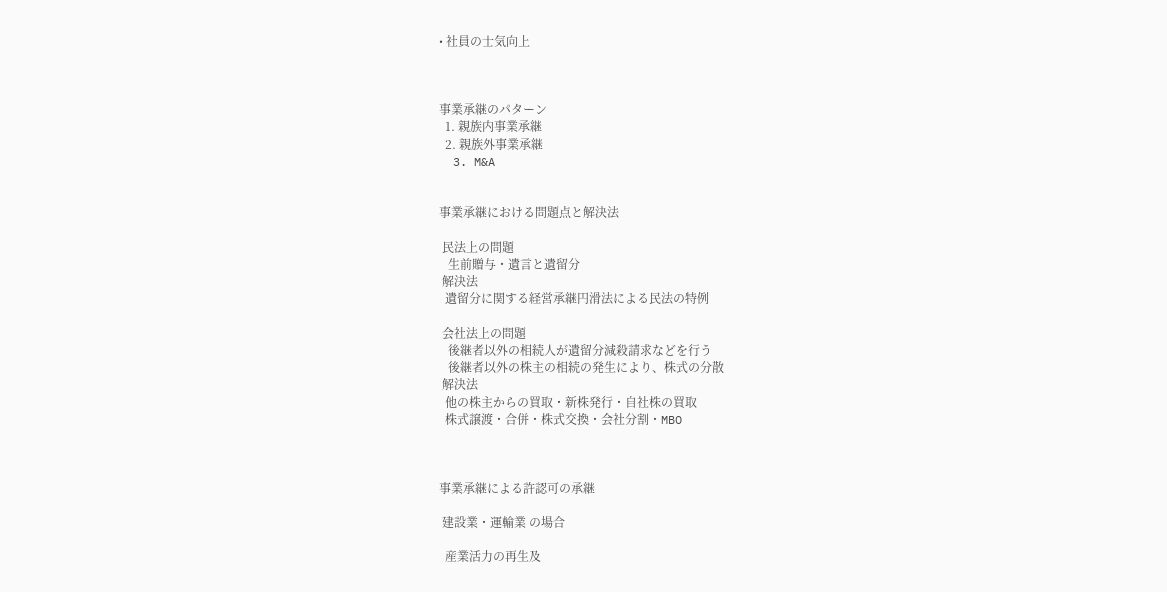• 社員の士気向上



事業承継のパターン
  1. 親族内事業承継
  2. 親族外事業承継
  3. M&A


事業承継における問題点と解決法

 民法上の問題
   生前贈与・遺言と遺留分
 解決法
  遺留分に関する経営承継円滑法による民法の特例

 会社法上の問題
   後継者以外の相続人が遺留分減殺請求などを行う
   後継者以外の株主の相続の発生により、株式の分散
 解決法
  他の株主からの買取・新株発行・自社株の買取
  株式譲渡・合併・株式交換・会社分割・MBO



事業承継による許認可の承継

 建設業・運輸業 の場合

  産業活力の再生及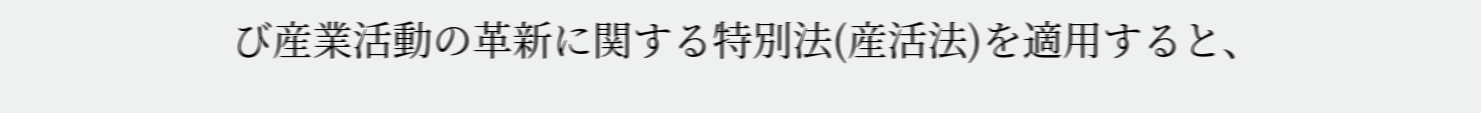び産業活動の革新に関する特別法(産活法)を適用すると、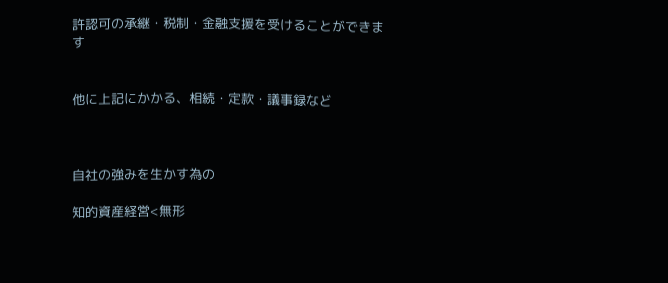許認可の承継・税制・金融支援を受けることができます


他に上記にかかる、相続・定款・議事録など



自社の強みを生かす為の

知的資産経営<無形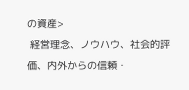の資産>
 経営理念、ノウハウ、社会的評価、内外からの信頼・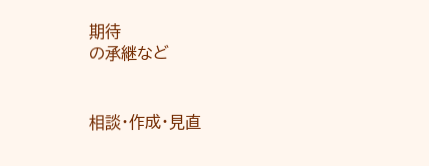期待
の承継など


相談・作成・見直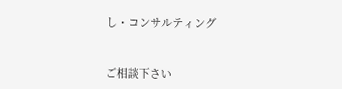し・コンサルティング


ご相談下さい